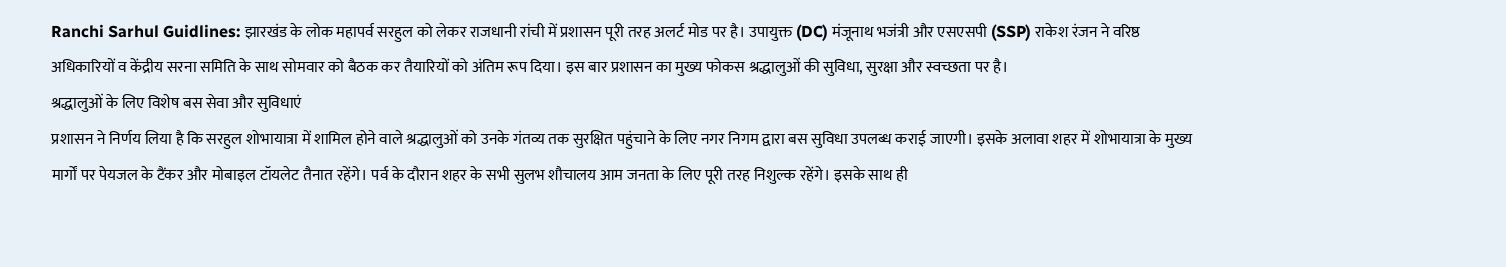Ranchi Sarhul Guidlines: झारखंड के लोक महापर्व सरहुल को लेकर राजधानी रांची में प्रशासन पूरी तरह अलर्ट मोड पर है। उपायुक्त (DC) मंजूनाथ भजंत्री और एसएसपी (SSP) राकेश रंजन ने वरिष्ठ अधिकारियों व केंद्रीय सरना समिति के साथ सोमवार को बैठक कर तैयारियों को अंतिम रूप दिया। इस बार प्रशासन का मुख्य फोकस श्रद्धालुओं की सुविधा, सुरक्षा और स्वच्छता पर है।
श्रद्धालुओं के लिए विशेष बस सेवा और सुविधाएं
प्रशासन ने निर्णय लिया है कि सरहुल शोभायात्रा में शामिल होने वाले श्रद्धालुओं को उनके गंतव्य तक सुरक्षित पहुंचाने के लिए नगर निगम द्वारा बस सुविधा उपलब्ध कराई जाएगी। इसके अलावा शहर में शोभायात्रा के मुख्य मार्गों पर पेयजल के टैंकर और मोबाइल टॉयलेट तैनात रहेंगे। पर्व के दौरान शहर के सभी सुलभ शौचालय आम जनता के लिए पूरी तरह निशुल्क रहेंगे। इसके साथ ही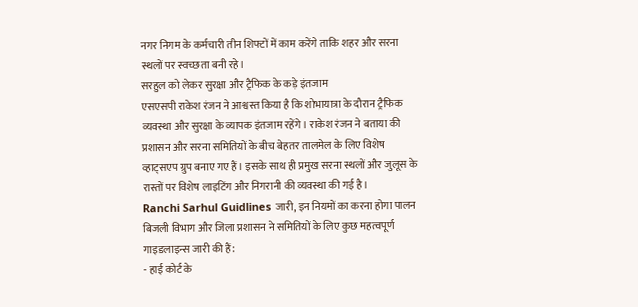नगर निगम के कर्मचारी तीन शिफ्टों में काम करेंगे ताकि शहर और सरना स्थलों पर स्वच्छता बनी रहे।
सरहुल को लेकर सुरक्षा और ट्रैफिक के कड़े इंतजाम
एसएसपी राकेश रंजन ने आश्वस्त किया है कि शोभायात्रा के दौरान ट्रैफिक व्यवस्था और सुरक्षा के व्यापक इंतजाम रहेंगे। राकेश रंजन ने बताया की प्रशासन और सरना समितियों के बीच बेहतर तालमेल के लिए विशेष व्हाट्सएप ग्रुप बनाए गए हैं। इसके साथ ही प्रमुख सरना स्थलों और जुलूस के रास्तों पर विशेष लाइटिंग और निगरानी की व्यवस्था की गई है।
Ranchi Sarhul Guidlines जारी, इन नियमों का करना होगा पालन
बिजली विभाग और जिला प्रशासन ने समितियों के लिए कुछ महत्वपूर्ण गाइडलाइन्स जारी की हैं:
- हाई कोर्ट के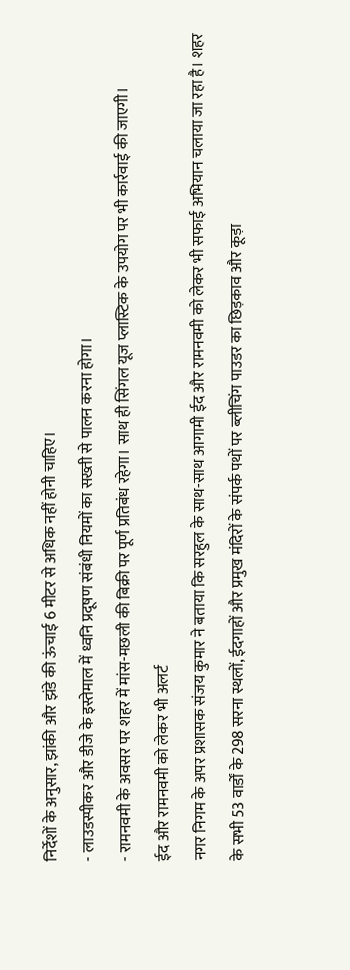निर्देशों के अनुसार, झांकी और झंडे की ऊंचाई 6 मीटर से अधिक नहीं होनी चाहिए।
- लाउडस्पीकर और डीजे के इस्तेमाल में ध्वनि प्रदूषण संबंधी नियमों का सख्ती से पालन करना होगा।
- रामनवमी के अवसर पर शहर में मांस-मछली की बिक्री पर पूर्ण प्रतिबंध रहेगा। साथ ही सिंगल यूज प्लास्टिक के उपयोग पर भी कार्रवाई की जाएगी।
ईद और रामनवमी को लेकर भी अलर्ट
नगर निगम के अपर प्रशासक संजय कुमार ने बताया कि सरहुल के साथ-साथ आगामी ईद और रामनवमी को लेकर भी सफाई अभियान चलाया जा रहा है। शहर के सभी 53 वार्डों के 298 सरना स्थलों, ईदगाहों और प्रमुख मंदिरों के संपर्क पथों पर ब्लीचिंग पाउडर का छिड़काव और कूड़ा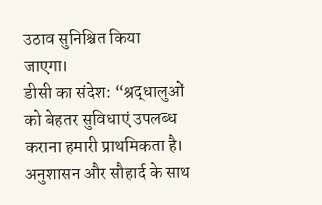उठाव सुनिश्चित किया जाएगा।
डीसी का संदेश: “श्रद्धालुओं को बेहतर सुविधाएं उपलब्ध कराना हमारी प्राथमिकता है। अनुशासन और सौहार्द के साथ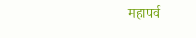महापर्व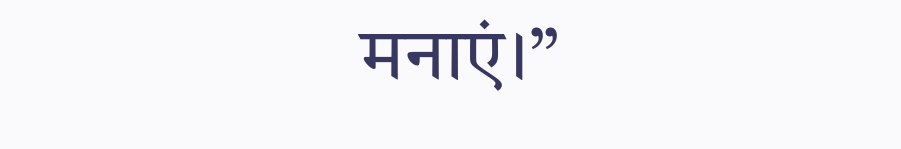मनाएं।”